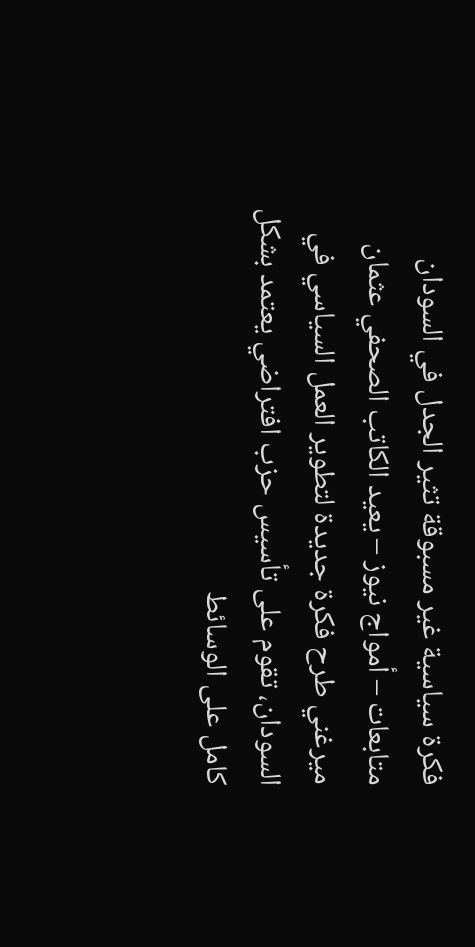فكرة سياسية غير مسبوقة تثير الجدل في السودان
متابعات – أمواج نيوز – يعيد الكاتب الصحفي عثمان ميرغني طرح فكرة جديدة لتطوير العمل السياسي في السودان، تقوم على تأسيس حزب افتراضي يعتمد بشكل كامل على الوسائط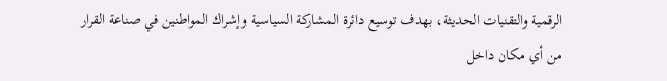الرقمية والتقنيات الحديثة، بهدف توسيع دائرة المشاركة السياسية وإشراك المواطنين في صناعة القرار من أي مكان داخل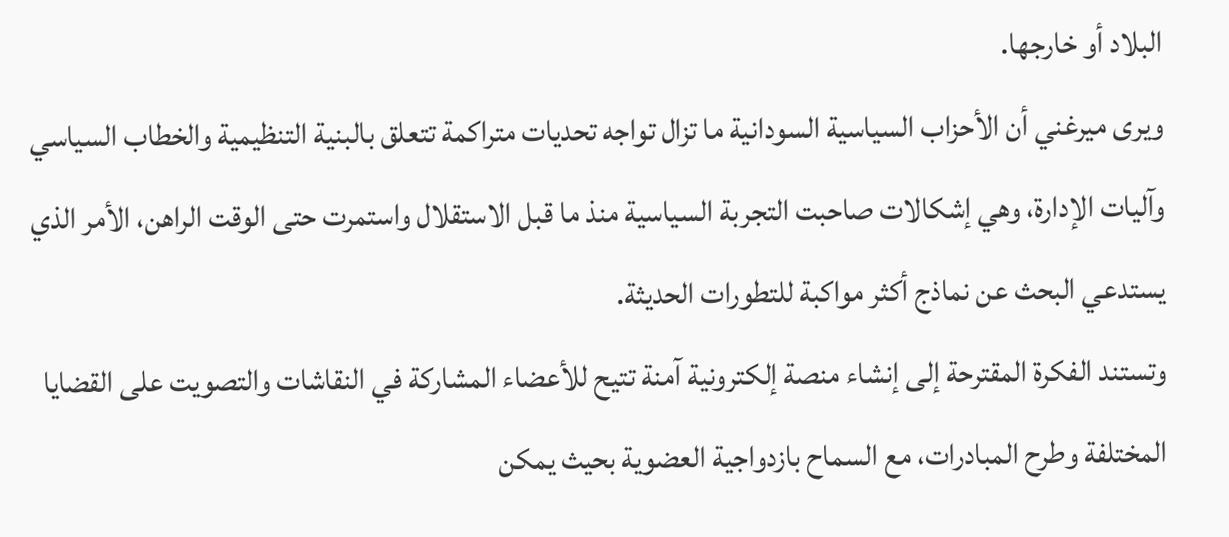البلاد أو خارجها.
ويرى ميرغني أن الأحزاب السياسية السودانية ما تزال تواجه تحديات متراكمة تتعلق بالبنية التنظيمية والخطاب السياسي وآليات الإدارة، وهي إشكالات صاحبت التجربة السياسية منذ ما قبل الاستقلال واستمرت حتى الوقت الراهن، الأمر الذي يستدعي البحث عن نماذج أكثر مواكبة للتطورات الحديثة.
وتستند الفكرة المقترحة إلى إنشاء منصة إلكترونية آمنة تتيح للأعضاء المشاركة في النقاشات والتصويت على القضايا المختلفة وطرح المبادرات، مع السماح بازدواجية العضوية بحيث يمكن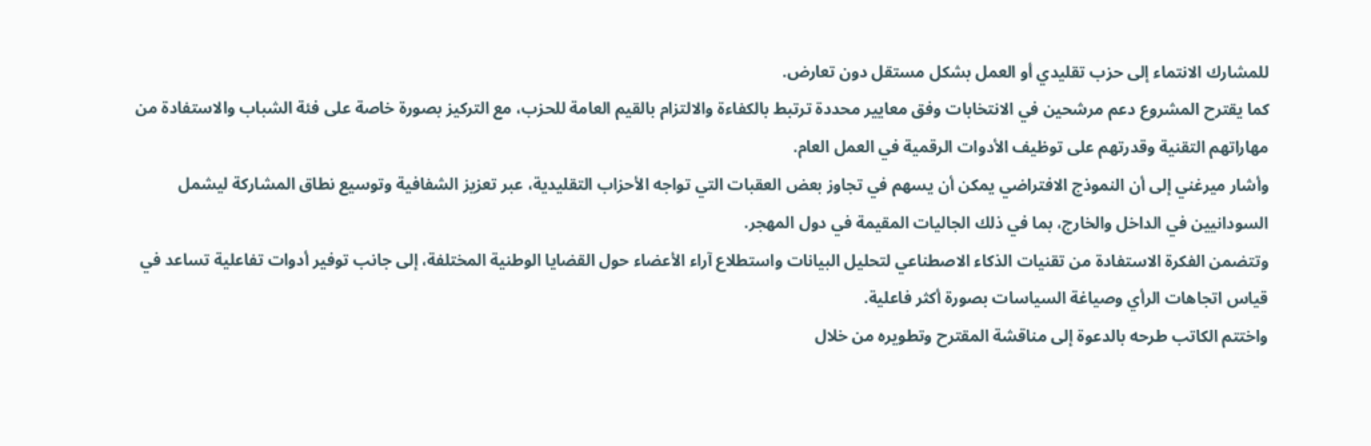للمشارك الانتماء إلى حزب تقليدي أو العمل بشكل مستقل دون تعارض.
كما يقترح المشروع دعم مرشحين في الانتخابات وفق معايير محددة ترتبط بالكفاءة والالتزام بالقيم العامة للحزب، مع التركيز بصورة خاصة على فئة الشباب والاستفادة من مهاراتهم التقنية وقدرتهم على توظيف الأدوات الرقمية في العمل العام.
وأشار ميرغني إلى أن النموذج الافتراضي يمكن أن يسهم في تجاوز بعض العقبات التي تواجه الأحزاب التقليدية، عبر تعزيز الشفافية وتوسيع نطاق المشاركة ليشمل السودانيين في الداخل والخارج، بما في ذلك الجاليات المقيمة في دول المهجر.
وتتضمن الفكرة الاستفادة من تقنيات الذكاء الاصطناعي لتحليل البيانات واستطلاع آراء الأعضاء حول القضايا الوطنية المختلفة، إلى جانب توفير أدوات تفاعلية تساعد في قياس اتجاهات الرأي وصياغة السياسات بصورة أكثر فاعلية.
واختتم الكاتب طرحه بالدعوة إلى مناقشة المقترح وتطويره من خلال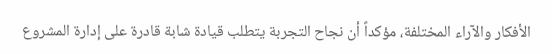الأفكار والآراء المختلفة، مؤكداً أن نجاح التجربة يتطلب قيادة شابة قادرة على إدارة المشروع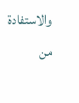والاستفادة من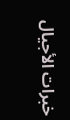خبرات الأجيال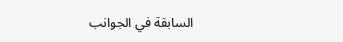السابقة في الجوانب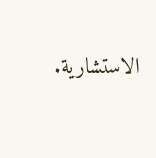الاستشارية.